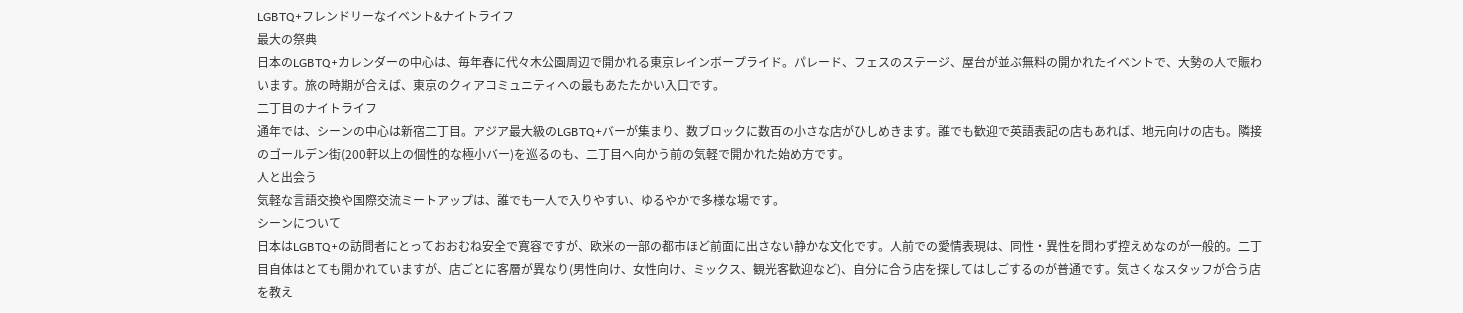LGBTQ+フレンドリーなイベント&ナイトライフ
最大の祭典
日本のLGBTQ+カレンダーの中心は、毎年春に代々木公園周辺で開かれる東京レインボープライド。パレード、フェスのステージ、屋台が並ぶ無料の開かれたイベントで、大勢の人で賑わいます。旅の時期が合えば、東京のクィアコミュニティへの最もあたたかい入口です。
二丁目のナイトライフ
通年では、シーンの中心は新宿二丁目。アジア最大級のLGBTQ+バーが集まり、数ブロックに数百の小さな店がひしめきます。誰でも歓迎で英語表記の店もあれば、地元向けの店も。隣接のゴールデン街(200軒以上の個性的な極小バー)を巡るのも、二丁目へ向かう前の気軽で開かれた始め方です。
人と出会う
気軽な言語交換や国際交流ミートアップは、誰でも一人で入りやすい、ゆるやかで多様な場です。
シーンについて
日本はLGBTQ+の訪問者にとっておおむね安全で寛容ですが、欧米の一部の都市ほど前面に出さない静かな文化です。人前での愛情表現は、同性・異性を問わず控えめなのが一般的。二丁目自体はとても開かれていますが、店ごとに客層が異なり(男性向け、女性向け、ミックス、観光客歓迎など)、自分に合う店を探してはしごするのが普通です。気さくなスタッフが合う店を教え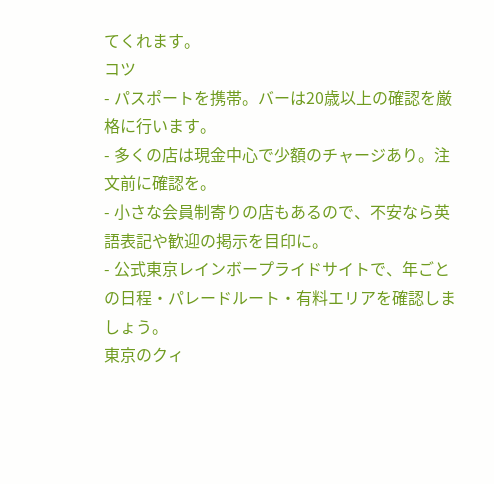てくれます。
コツ
- パスポートを携帯。バーは20歳以上の確認を厳格に行います。
- 多くの店は現金中心で少額のチャージあり。注文前に確認を。
- 小さな会員制寄りの店もあるので、不安なら英語表記や歓迎の掲示を目印に。
- 公式東京レインボープライドサイトで、年ごとの日程・パレードルート・有料エリアを確認しましょう。
東京のクィ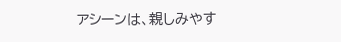アシーンは、親しみやす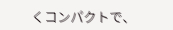くコンパクトで、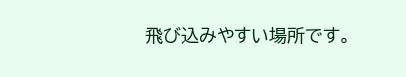飛び込みやすい場所です。